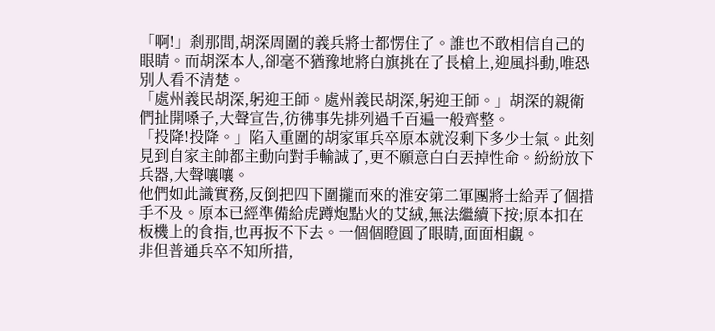「啊!」剎那間,胡深周圍的義兵將士都愣住了。誰也不敢相信自己的眼睛。而胡深本人,卻毫不猶豫地將白旗挑在了長槍上,迎風抖動,唯恐別人看不清楚。
「處州義民胡深,躬迎王師。處州義民胡深,躬迎王師。」胡深的親衛們扯開嗓子,大聲宣告,彷彿事先排列過千百遍一般齊整。
「投降!投降。」陷入重圍的胡家軍兵卒原本就沒剩下多少士氣。此刻見到自家主帥都主動向對手輸誠了,更不願意白白丟掉性命。紛紛放下兵器,大聲嚷嚷。
他們如此識實務,反倒把四下圍攏而來的淮安第二軍團將士給弄了個措手不及。原本已經準備給虎蹲炮點火的艾絨,無法繼續下按;原本扣在板機上的食指,也再扳不下去。一個個瞪圓了眼睛,面面相覷。
非但普通兵卒不知所措,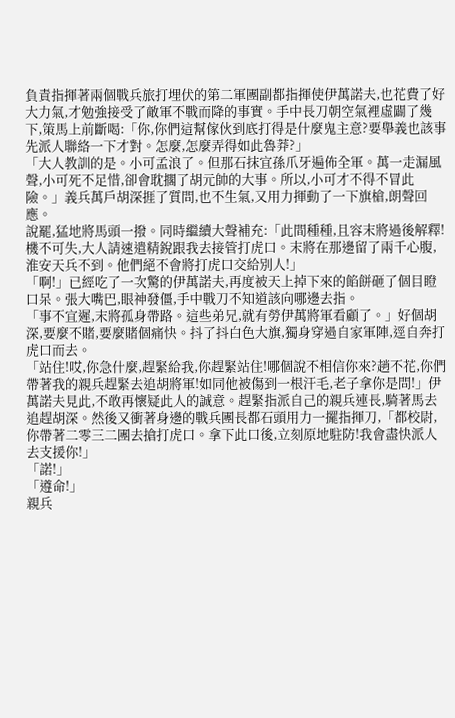負責指揮著兩個戰兵旅打埋伏的第二軍團副都指揮使伊萬諾夫,也花費了好大力氣,才勉強接受了敵軍不戰而降的事實。手中長刀朝空氣裡虛闢了幾下,策馬上前斷喝:「你,你們這幫傢伙到底打得是什麼鬼主意?要舉義也該事先派人聯絡一下才對。怎麼,怎麼弄得如此魯莽?」
「大人教訓的是。小可孟浪了。但那石抹宜孫爪牙遍佈全軍。萬一走漏風聲,小可死不足惜,卻會耽擱了胡元帥的大事。所以,小可才不得不冒此險。」義兵萬戶胡深捱了質問,也不生氣,又用力揮動了一下旗槍,朗聲回應。
說罷,猛地將馬頭一撥。同時繼續大聲補充:「此間種種,且容末將過後解釋!機不可失,大人請速遣精銳跟我去接管打虎口。末將在那邊留了兩千心腹,淮安天兵不到。他們絕不會將打虎口交給別人!」
「啊!」已經吃了一次驚的伊萬諾夫,再度被天上掉下來的餡餅砸了個目瞪口呆。張大嘴巴,眼神發僵,手中戰刀不知道該向哪邊去指。
「事不宜遲,末將孤身帶路。這些弟兄,就有勞伊萬將軍看顧了。」好個胡深,要麼不賭,要麼賭個痛快。抖了抖白色大旗,獨身穿過自家軍陣,逕自奔打虎口而去。
「站住!哎,你急什麼,趕緊給我,你趕緊站住!哪個說不相信你來?趙不花,你們帶著我的親兵趕緊去追胡將軍!如同他被傷到一根汗毛,老子拿你是問!」伊萬諾夫見此,不敢再懷疑此人的誠意。趕緊指派自己的親兵連長,騎著馬去追趕胡深。然後又衝著身邊的戰兵團長都石頭用力一擺指揮刀,「都校尉,你帶著二零三二團去搶打虎口。拿下此口後,立刻原地駐防!我會盡快派人去支援你!」
「諾!」
「遵命!」
親兵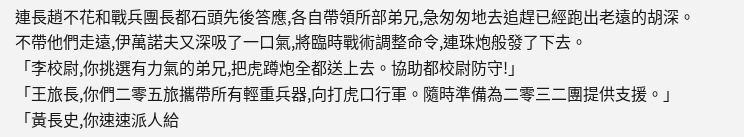連長趙不花和戰兵團長都石頭先後答應,各自帶領所部弟兄,急匆匆地去追趕已經跑出老遠的胡深。
不帶他們走遠,伊萬諾夫又深吸了一口氣,將臨時戰術調整命令,連珠炮般發了下去。
「李校尉,你挑選有力氣的弟兄,把虎蹲炮全都送上去。協助都校尉防守!」
「王旅長,你們二零五旅攜帶所有輕重兵器,向打虎口行軍。隨時準備為二零三二團提供支援。」
「黃長史,你速速派人給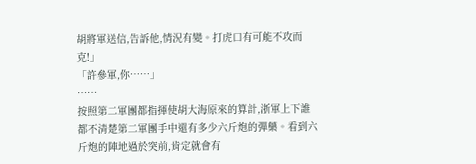胡將軍送信,告訴他,情況有變。打虎口有可能不攻而克!」
「許參軍,你……」
……
按照第二軍團都指揮使胡大海原來的算計,浙軍上下誰都不清楚第二軍團手中還有多少六斤炮的彈藥。看到六斤炮的陣地過於突前,肯定就會有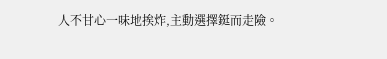人不甘心一味地挨炸,主動選擇鋌而走險。